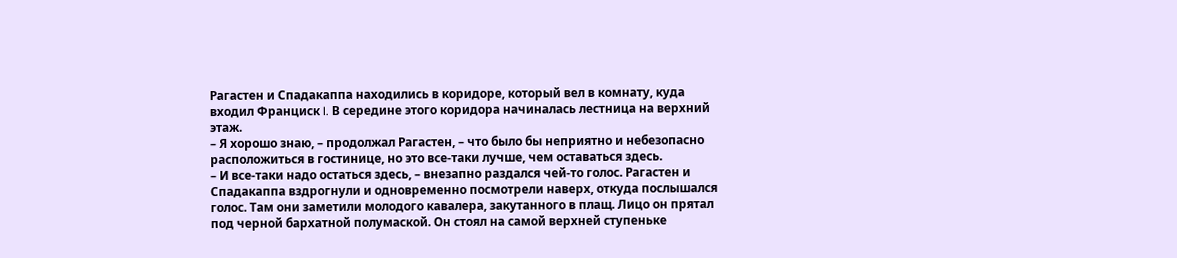Рагастен и Спадакаппа находились в коридоре, который вел в комнату, куда входил Франциск I. В середине этого коридора начиналась лестница на верхний этаж.
– Я хорошо знаю, – продолжал Рагастен, – что было бы неприятно и небезопасно расположиться в гостинице, но это все-таки лучше, чем оставаться здесь.
– И все-таки надо остаться здесь, – внезапно раздался чей-то голос. Рагастен и Спадакаппа вздрогнули и одновременно посмотрели наверх, откуда послышался голос. Там они заметили молодого кавалера, закутанного в плащ. Лицо он прятал под черной бархатной полумаской. Он стоял на самой верхней ступеньке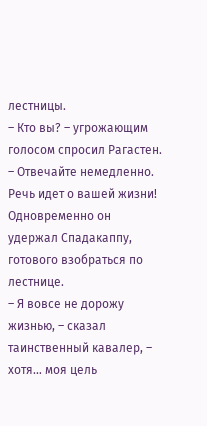лестницы.
– Кто вы? – угрожающим голосом спросил Рагастен. – Отвечайте немедленно. Речь идет о вашей жизни!
Одновременно он удержал Спадакаппу, готового взобраться по лестнице.
– Я вовсе не дорожу жизнью, – сказал таинственный кавалер, – хотя… моя цель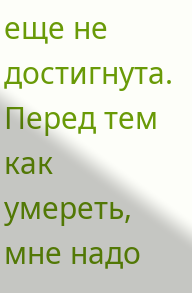еще не достигнута. Перед тем как умереть, мне надо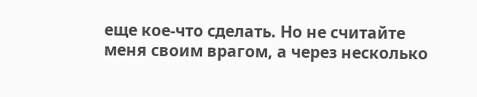еще кое-что сделать. Но не считайте меня своим врагом, а через несколько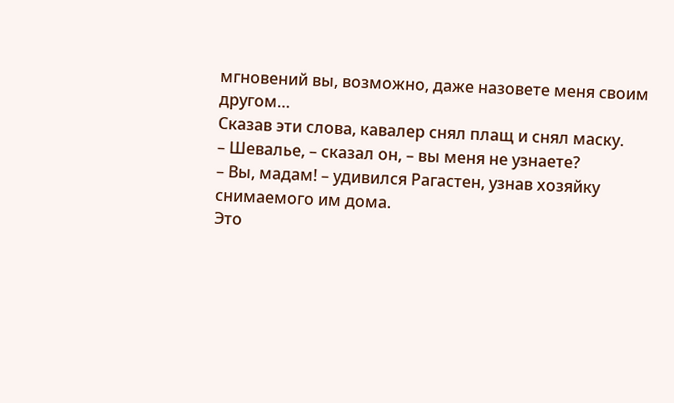мгновений вы, возможно, даже назовете меня своим другом…
Сказав эти слова, кавалер снял плащ и снял маску.
– Шевалье, – сказал он, – вы меня не узнаете?
– Вы, мадам! – удивился Рагастен, узнав хозяйку снимаемого им дома.
Это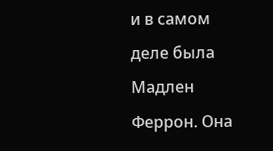и в самом деле была Мадлен Феррон. Она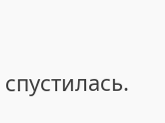спустилась.